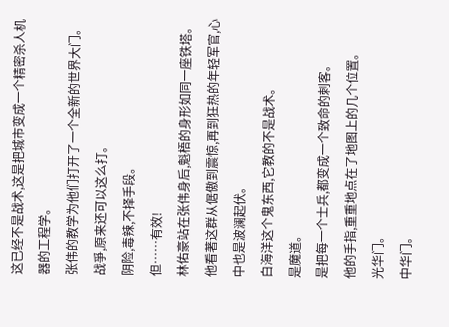这已经不是战术,这是把城市变成一个精密杀人机器的工程学。
张伟的教学为他们打开了一个全新的世界大门。
战爭,原来还可以这么打。
阴险,毒辣,不择手段。
但……有效!
林佑豪站在张伟身后,魁梧的身形如同一座铁塔。
他看著这群从倨傲到震惊,再到狂热的年轻军官,心中也是波澜起伏。
白海洋这个鬼东西,它教的不是战术。
是魔道。
是把每一个士兵,都变成一个致命的刺客。
他的手指,重重地点在了地图上的几个位置。
光华门。
中华门。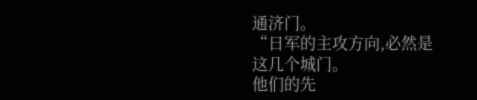通济门。
“日军的主攻方向,必然是这几个城门。
他们的先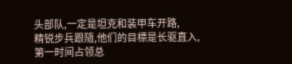头部队,一定是坦克和装甲车开路,
精锐步兵跟隨,他们的目標是长驱直入,
第一时间占领总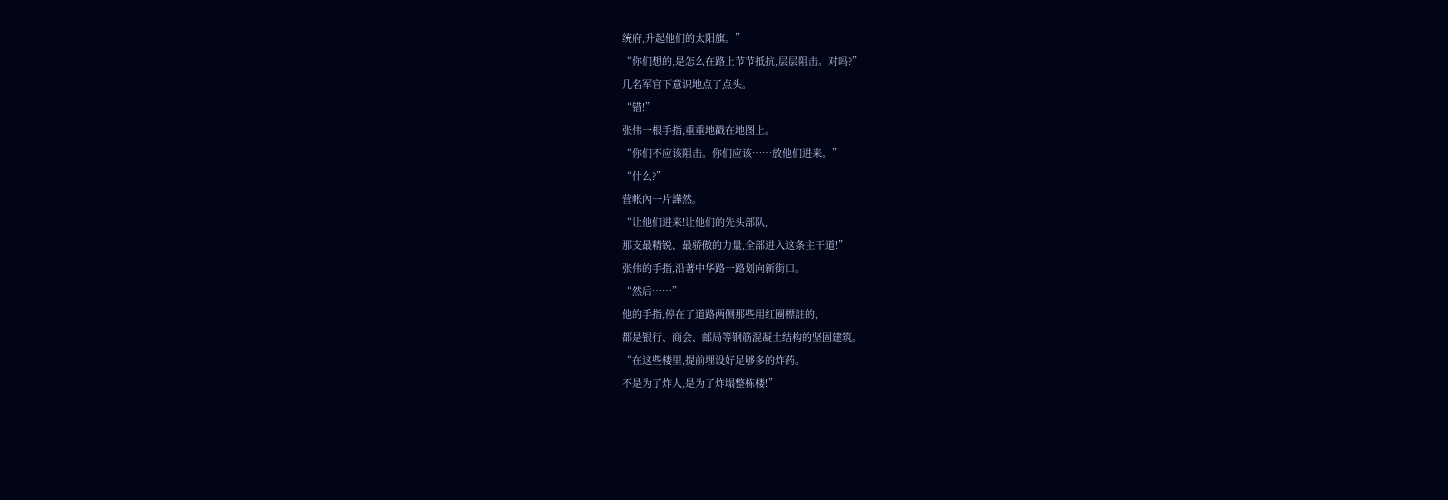统府,升起他们的太阳旗。”
“你们想的,是怎么在路上节节抵抗,层层阻击。对吗?”
几名军官下意识地点了点头。
“错!”
张伟一根手指,重重地戳在地图上。
“你们不应该阻击。你们应该……放他们进来。”
“什么?”
营帐內一片譁然。
“让他们进来!让他们的先头部队,
那支最精锐、最骄傲的力量,全部进入这条主干道!”
张伟的手指,沿著中华路一路划向新街口。
“然后……”
他的手指,停在了道路两侧那些用红圈標註的,
都是银行、商会、邮局等钢筋混凝土结构的坚固建筑。
“在这些楼里,提前埋设好足够多的炸药。
不是为了炸人,是为了炸塌整栋楼!”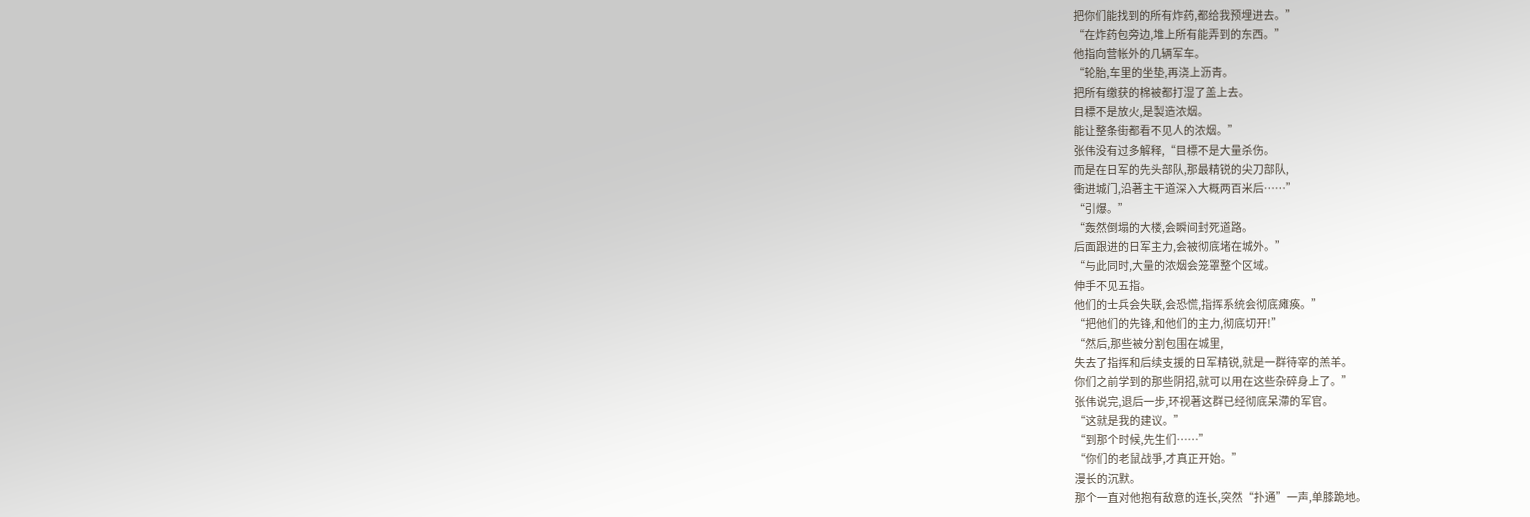把你们能找到的所有炸药,都给我预埋进去。”
“在炸药包旁边,堆上所有能弄到的东西。”
他指向营帐外的几辆军车。
“轮胎,车里的坐垫,再浇上沥青。
把所有缴获的棉被都打湿了盖上去。
目標不是放火,是製造浓烟。
能让整条街都看不见人的浓烟。”
张伟没有过多解释,“目標不是大量杀伤。
而是在日军的先头部队,那最精锐的尖刀部队,
衝进城门,沿著主干道深入大概两百米后……”
“引爆。”
“轰然倒塌的大楼,会瞬间封死道路。
后面跟进的日军主力,会被彻底堵在城外。”
“与此同时,大量的浓烟会笼罩整个区域。
伸手不见五指。
他们的士兵会失联,会恐慌,指挥系统会彻底瘫痪。”
“把他们的先锋,和他们的主力,彻底切开!”
“然后,那些被分割包围在城里,
失去了指挥和后续支援的日军精锐,就是一群待宰的羔羊。
你们之前学到的那些阴招,就可以用在这些杂碎身上了。”
张伟说完,退后一步,环视著这群已经彻底呆滯的军官。
“这就是我的建议。”
“到那个时候,先生们……”
“你们的老鼠战爭,才真正开始。”
漫长的沉默。
那个一直对他抱有敌意的连长,突然“扑通”一声,单膝跪地。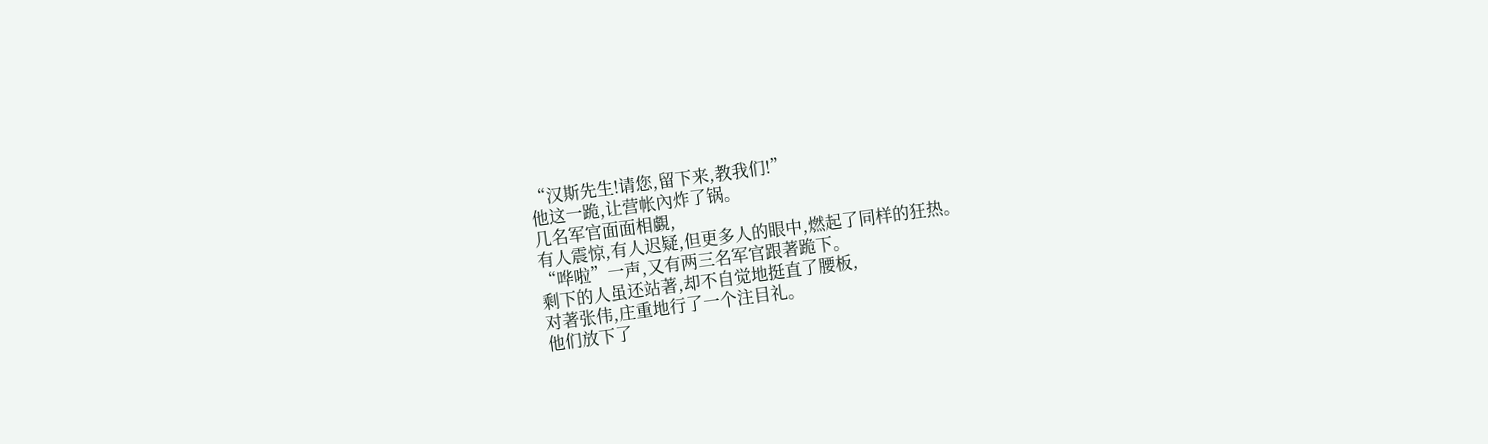“汉斯先生!请您,留下来,教我们!”
他这一跪,让营帐內炸了锅。
几名军官面面相覷,
有人震惊,有人迟疑,但更多人的眼中,燃起了同样的狂热。
“哗啦”一声,又有两三名军官跟著跪下。
剩下的人虽还站著,却不自觉地挺直了腰板,
对著张伟,庄重地行了一个注目礼。
他们放下了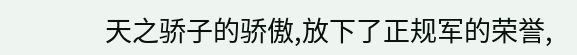天之骄子的骄傲,放下了正规军的荣誉,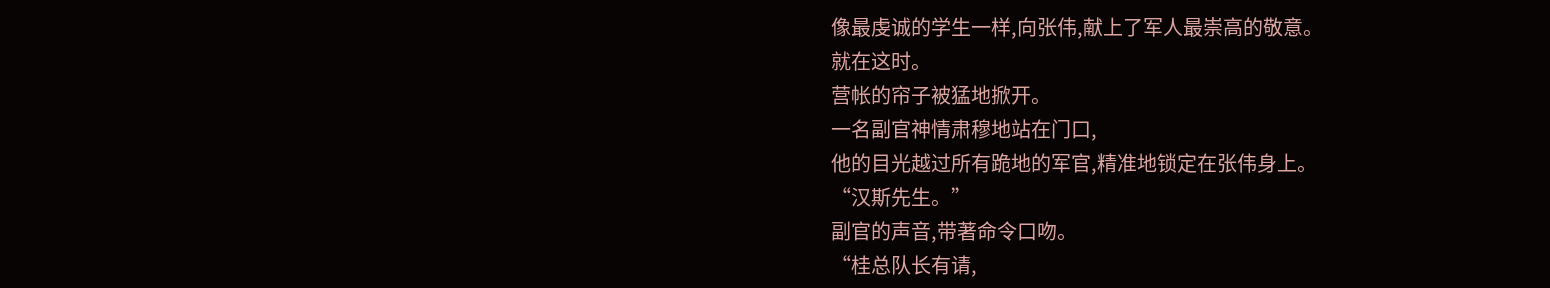像最虔诚的学生一样,向张伟,献上了军人最崇高的敬意。
就在这时。
营帐的帘子被猛地掀开。
一名副官神情肃穆地站在门口,
他的目光越过所有跪地的军官,精准地锁定在张伟身上。
“汉斯先生。”
副官的声音,带著命令口吻。
“桂总队长有请,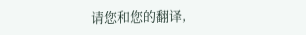请您和您的翻译,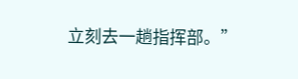立刻去一趟指挥部。”